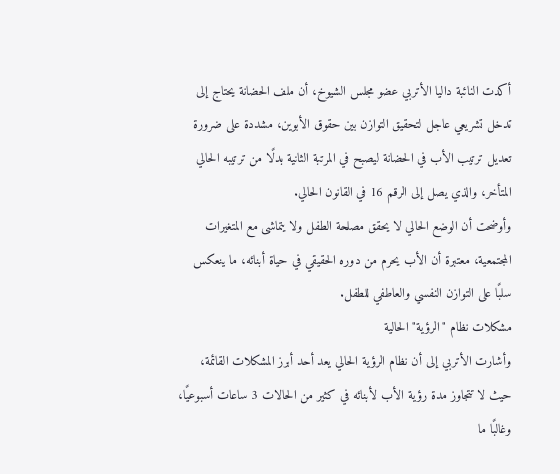أكدت النائبة داليا الأتربي عضو مجلس الشيوخ، أن ملف الحضانة يحتاج إلى تدخل تشريعي عاجل لتحقيق التوازن بين حقوق الأبوين، مشددة على ضرورة تعديل ترتيب الأب في الحضانة ليصبح في المرتبة الثانية بدلًا من ترتيبه الحالي المتأخر، والذي يصل إلى الرقم 16 في القانون الحالي.
وأوضحت أن الوضع الحالي لا يحقق مصلحة الطفل ولا يتماشى مع المتغيرات المجتمعية، معتبرة أن الأب يحرم من دوره الحقيقي في حياة أبنائه، ما ينعكس سلبًا على التوازن النفسي والعاطفي للطفل.
مشكلات نظام "الرؤية" الحالية
وأشارت الأتربي إلى أن نظام الرؤية الحالي يعد أحد أبرز المشكلات القائمة، حيث لا تتجاوز مدة رؤية الأب لأبنائه في كثير من الحالات 3 ساعات أسبوعيًا، وغالبًا ما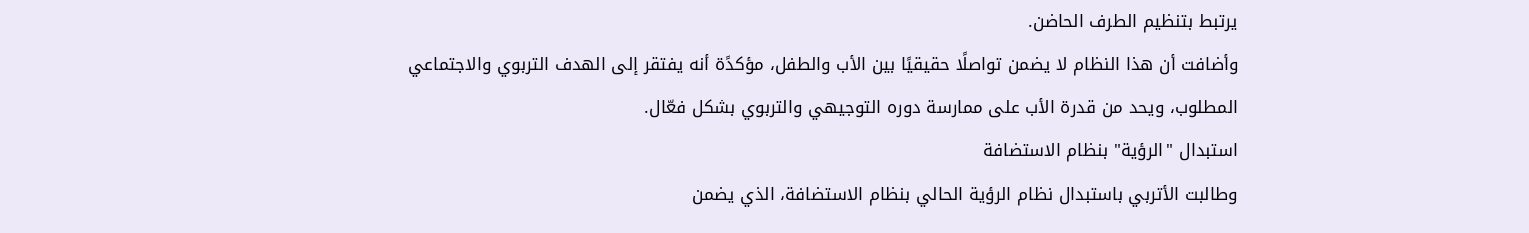يرتبط بتنظيم الطرف الحاضن.
وأضافت أن هذا النظام لا يضمن تواصلًا حقيقيًا بين الأب والطفل، مؤكدًة أنه يفتقر إلى الهدف التربوي والاجتماعي المطلوب، ويحد من قدرة الأب على ممارسة دوره التوجيهي والتربوي بشكل فعّال.
استبدال "الرؤية" بنظام الاستضافة
وطالبت الأتربي باستبدال نظام الرؤية الحالي بنظام الاستضافة، الذي يضمن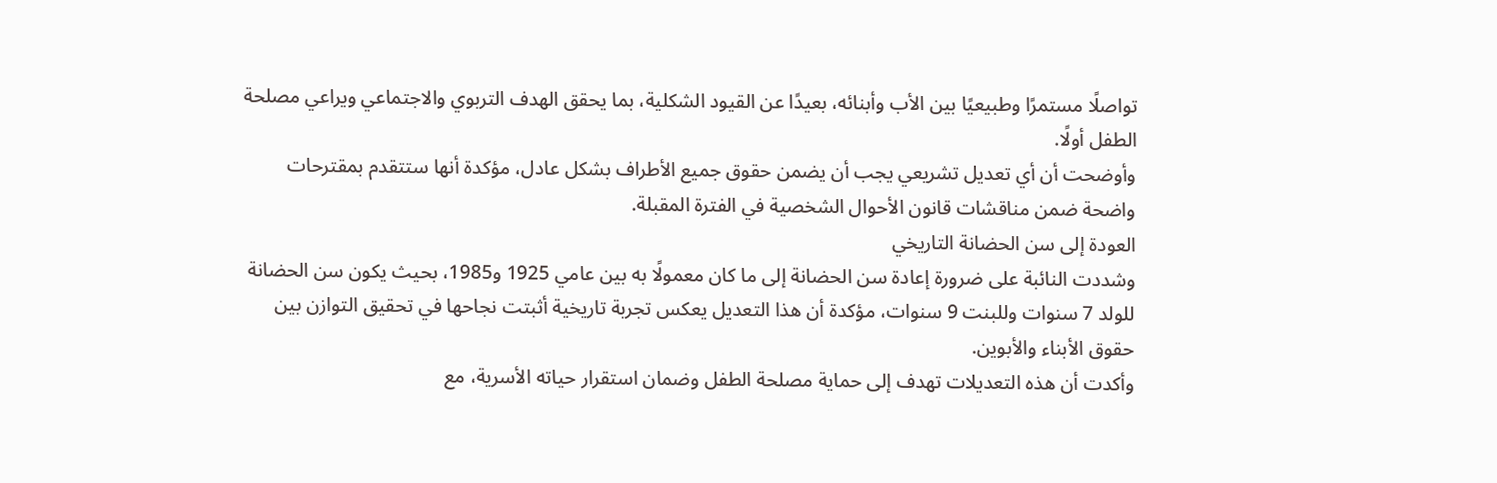تواصلًا مستمرًا وطبيعيًا بين الأب وأبنائه، بعيدًا عن القيود الشكلية، بما يحقق الهدف التربوي والاجتماعي ويراعي مصلحة الطفل أولًا.
وأوضحت أن أي تعديل تشريعي يجب أن يضمن حقوق جميع الأطراف بشكل عادل، مؤكدة أنها ستتقدم بمقترحات واضحة ضمن مناقشات قانون الأحوال الشخصية في الفترة المقبلة.
العودة إلى سن الحضانة التاريخي
وشددت النائبة على ضرورة إعادة سن الحضانة إلى ما كان معمولًا به بين عامي 1925 و1985، بحيث يكون سن الحضانة للولد 7 سنوات وللبنت 9 سنوات، مؤكدة أن هذا التعديل يعكس تجربة تاريخية أثبتت نجاحها في تحقيق التوازن بين حقوق الأبناء والأبوين.
وأكدت أن هذه التعديلات تهدف إلى حماية مصلحة الطفل وضمان استقرار حياته الأسرية، مع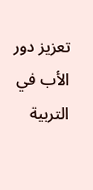تعزيز دور الأب في التربية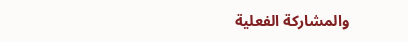والمشاركة الفعلية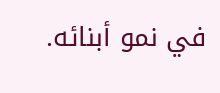في نمو أبنائه.